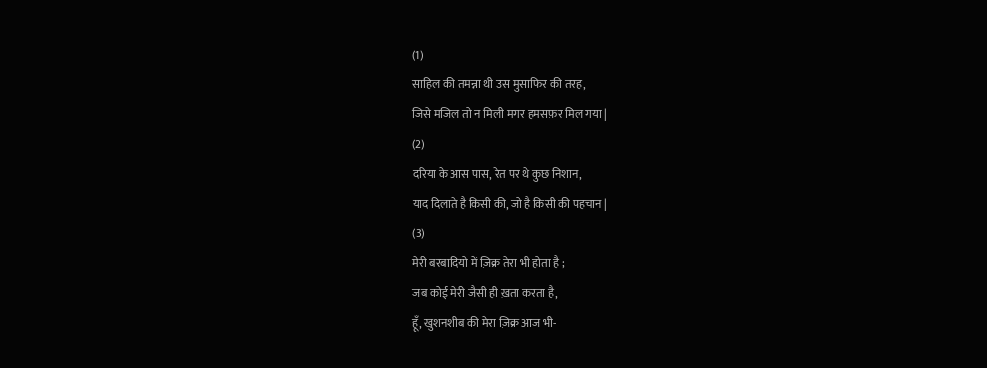(1)
साहिल की तमन्ना थी उस मुसाफिर की तरह,
जिसे मजिल तो न मिली मगर हमसफ़र मिल गया |
(2)
दरिया के आस पास, रेत पर थे कुछ निशान,
याद दिलाते है किसी की, जो है किसी की पहचान |
(3)
मेरी बरबादियो में ज़िक्र तेरा भी होता है ;
जब कोई मेरी जैसी ही ख़ता करता है,
हूँ, खुशनशीब की मेरा ज़िक्र आज भी-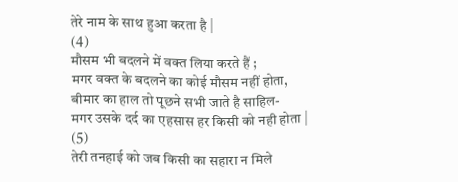तेरे नाम के साथ हुआ करता है |
(4)
मौसम भी बदलने में वक्त लिया करते हैं ;
मगर वक्त के बदलने का कोई मौसम नहीं होता,
बीमार का हाल तो पूछने सभी जाते है साहिल-
मगर उसके दर्द का एहसास हर किसी को नही होता |
(5)
तेरी तनहाई को जब किसी का सहारा न मिले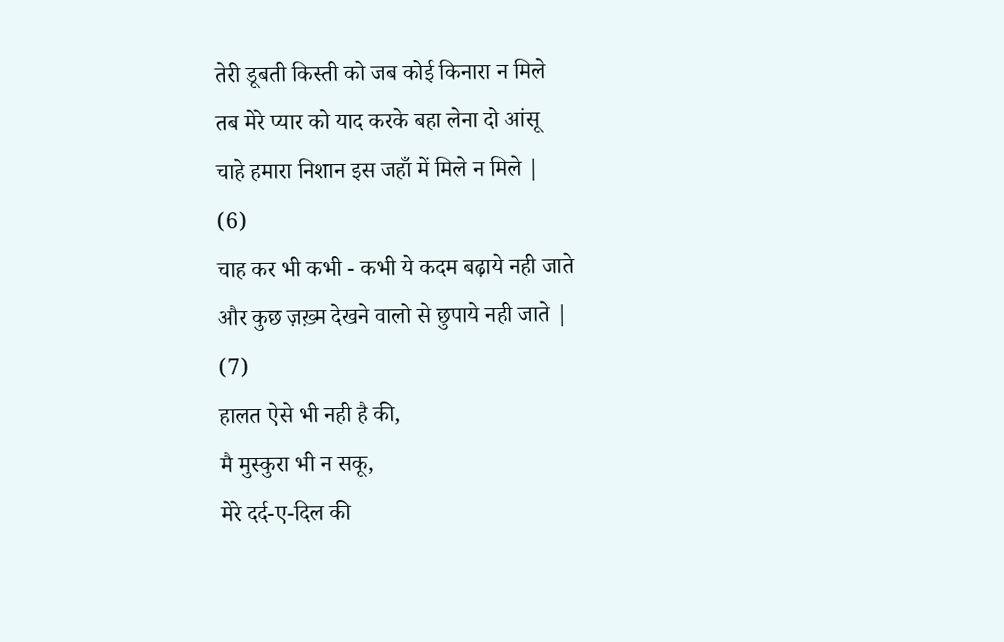तेरी डूबती किस्ती को जब कोई किनारा न मिले
तब मेरे प्यार को याद करके बहा लेना दो आंसू
चाहे हमारा निशान इस जहाँ में मिले न मिले |
(6)
चाह कर भी कभी - कभी ये कदम बढ़ाये नही जाते
और कुछ ज़ख़्म देखने वालो से छुपाये नही जाते |
(7)
हालत ऐसे भी नही है की,
मै मुस्कुरा भी न सकू,
मेरे दर्द-ए-दिल की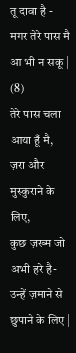तू दावा है -
मगर तेरे पास मै आ भी न सकू |
(8)
तेरे पास चला आया हूँ मै,
ज़रा और मुस्कुराने के लिए,
कुछ ज़ख्म जो अभी हरे है-
उन्हें ज़माने से छुपाने के लिए |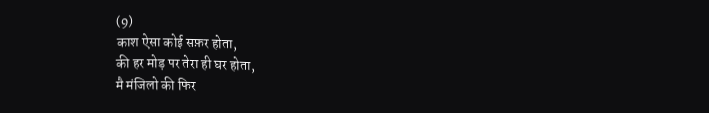(9)
काश ऐसा कोई सफ़र होता,
की हर मोड़ पर तेरा ही घर होता,
मै मंजिलो की फिर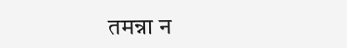तमन्ना न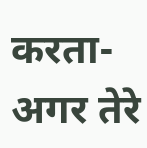करता-
अगर तेरे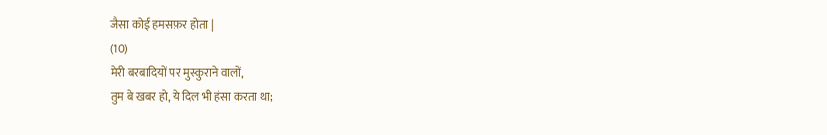जैसा कोई हमसफ़र होता |
(10)
मेरी बरबादियों पर मुस्कुराने वालों,
तुम बे खबर हो, ये दिल भी हंसा करता था;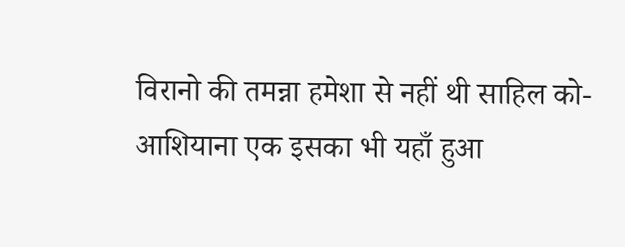विरानो की तमन्ना हमेशा से नहीं थी साहिल को-
आशियाना एक इसका भी यहाँ हुआ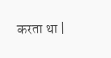करता था |